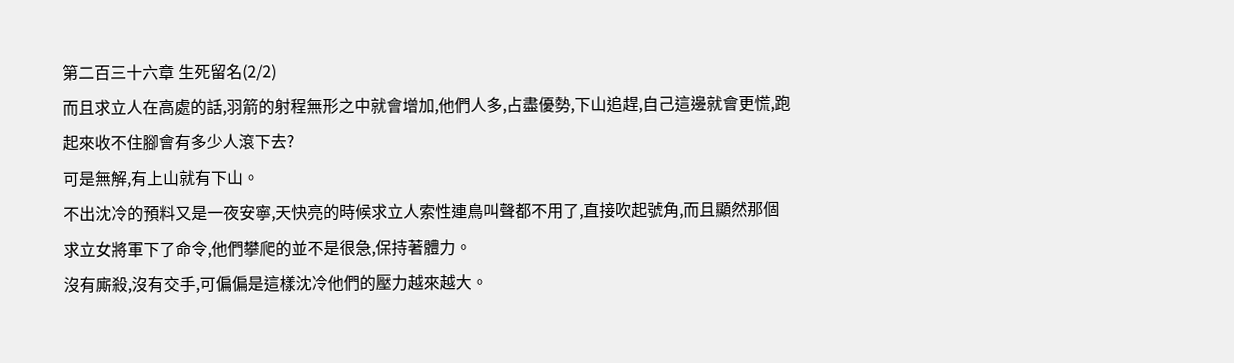第二百三十六章 生死留名(2/2)
而且求立人在高處的話,羽箭的射程無形之中就會增加,他們人多,占盡優勢,下山追趕,自己這邊就會更慌,跑起來收不住腳會有多少人滾下去?
可是無解,有上山就有下山。
不出沈冷的預料又是一夜安寧,天快亮的時候求立人索性連鳥叫聲都不用了,直接吹起號角,而且顯然那個求立女將軍下了命令,他們攀爬的並不是很急,保持著體力。
沒有廝殺,沒有交手,可偏偏是這樣沈冷他們的壓力越來越大。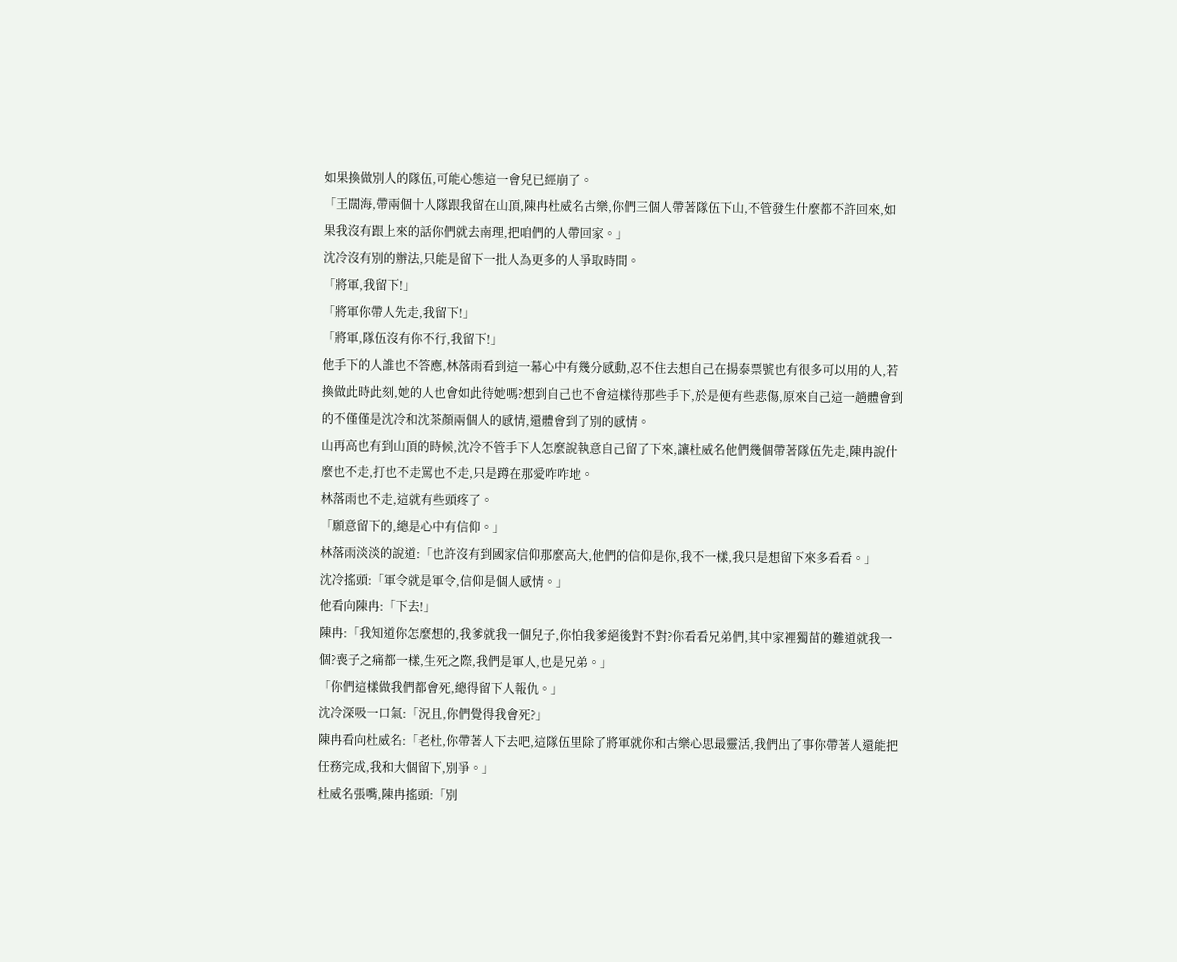如果換做別人的隊伍,可能心態這一會兒已經崩了。
「王闊海,帶兩個十人隊跟我留在山頂,陳冉杜威名古樂,你們三個人帶著隊伍下山,不管發生什麼都不許回來,如果我沒有跟上來的話你們就去南理,把咱們的人帶回家。」
沈冷沒有別的辦法,只能是留下一批人為更多的人爭取時間。
「將軍,我留下!」
「將軍你帶人先走,我留下!」
「將軍,隊伍沒有你不行,我留下!」
他手下的人誰也不答應,林落雨看到這一幕心中有幾分感動,忍不住去想自己在揚泰票號也有很多可以用的人,若換做此時此刻,她的人也會如此待她嗎?想到自己也不會這樣待那些手下,於是便有些悲傷,原來自己這一趟體會到的不僅僅是沈冷和沈茶顏兩個人的感情,還體會到了別的感情。
山再高也有到山頂的時候,沈冷不管手下人怎麼說執意自己留了下來,讓杜威名他們幾個帶著隊伍先走,陳冉說什麼也不走,打也不走罵也不走,只是蹲在那愛咋咋地。
林落雨也不走,這就有些頭疼了。
「願意留下的,總是心中有信仰。」
林落雨淡淡的說道:「也許沒有到國家信仰那麼高大,他們的信仰是你,我不一樣,我只是想留下來多看看。」
沈冷搖頭:「軍令就是軍令,信仰是個人感情。」
他看向陳冉:「下去!」
陳冉:「我知道你怎麼想的,我爹就我一個兒子,你怕我爹絕後對不對?你看看兄弟們,其中家裡獨苗的難道就我一個?喪子之痛都一樣,生死之際,我們是軍人,也是兄弟。」
「你們這樣做我們都會死,總得留下人報仇。」
沈冷深吸一口氣:「況且,你們覺得我會死?」
陳冉看向杜威名:「老杜,你帶著人下去吧,這隊伍里除了將軍就你和古樂心思最靈活,我們出了事你帶著人還能把任務完成,我和大個留下,別爭。」
杜威名張嘴,陳冉搖頭:「別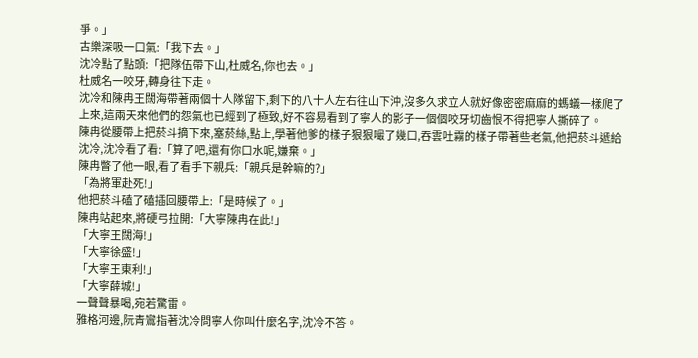爭。」
古樂深吸一口氣:「我下去。」
沈冷點了點頭:「把隊伍帶下山,杜威名,你也去。」
杜威名一咬牙,轉身往下走。
沈冷和陳冉王闊海帶著兩個十人隊留下,剩下的八十人左右往山下沖,沒多久求立人就好像密密麻麻的螞蟻一樣爬了上來,這兩天來他們的怨氣也已經到了極致,好不容易看到了寧人的影子一個個咬牙切齒恨不得把寧人撕碎了。
陳冉從腰帶上把菸斗摘下來,塞菸絲,點上,學著他爹的樣子狠狠嘬了幾口,吞雲吐霧的樣子帶著些老氣,他把菸斗遞給沈冷,沈冷看了看:「算了吧,還有你口水呢,嫌棄。」
陳冉瞥了他一眼,看了看手下親兵:「親兵是幹嘛的?」
「為將軍赴死!」
他把菸斗磕了磕插回腰帶上:「是時候了。」
陳冉站起來,將硬弓拉開:「大寧陳冉在此!」
「大寧王闊海!」
「大寧徐盛!」
「大寧王東利!」
「大寧薛城!」
一聲聲暴喝,宛若驚雷。
雅格河邊,阮青鸞指著沈冷問寧人你叫什麼名字,沈冷不答。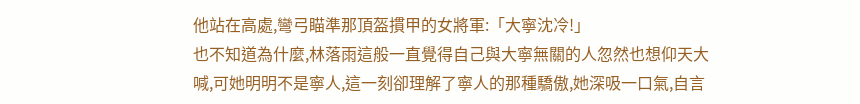他站在高處,彎弓瞄準那頂盔摜甲的女將軍:「大寧沈冷!」
也不知道為什麼,林落雨這般一直覺得自己與大寧無關的人忽然也想仰天大喊,可她明明不是寧人,這一刻卻理解了寧人的那種驕傲,她深吸一口氣,自言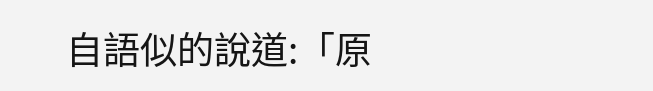自語似的說道:「原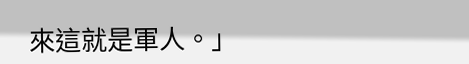來這就是軍人。」